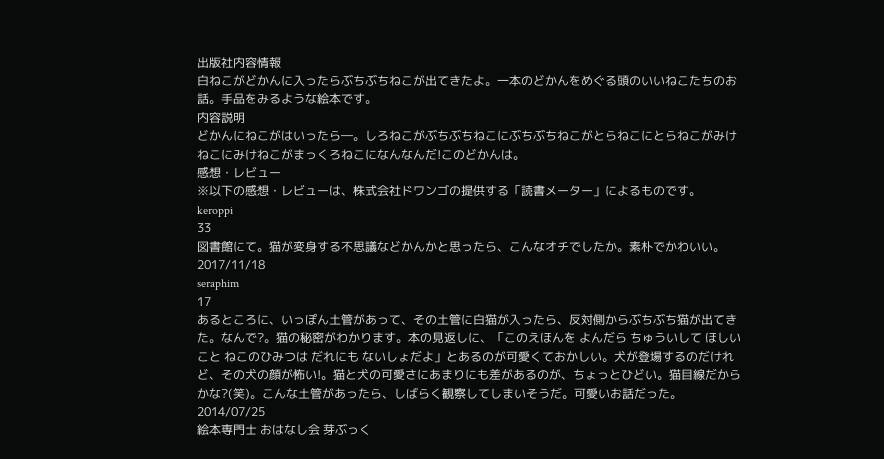出版社内容情報
白ねこがどかんに入ったらぶちぶちねこが出てきたよ。一本のどかんをめぐる頭のいいねこたちのお話。手品をみるような絵本です。
内容説明
どかんにねこがはいったら―。しろねこがぶちぶちねこにぶちぶちねこがとらねこにとらねこがみけねこにみけねこがまっくろねこになんなんだ!このどかんは。
感想・レビュー
※以下の感想・レビューは、株式会社ドワンゴの提供する「読書メーター」によるものです。
keroppi
33
図書館にて。猫が変身する不思議などかんかと思ったら、こんなオチでしたか。素朴でかわいい。2017/11/18
seraphim
17
あるところに、いっぽん土管があって、その土管に白猫が入ったら、反対側からぶちぶち猫が出てきた。なんで?。猫の秘密がわかります。本の見返しに、「このえほんを よんだら ちゅういして ほしいこと ねこのひみつは だれにも ないしょだよ」とあるのが可愛くておかしい。犬が登場するのだけれど、その犬の顔が怖い!。猫と犬の可愛さにあまりにも差があるのが、ちょっとひどい。猫目線だからかな?(笑)。こんな土管があったら、しばらく観察してしまいそうだ。可愛いお話だった。2014/07/25
絵本専門士 おはなし会 芽ぶっく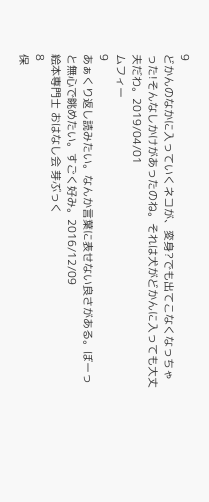9
どかんのなかに入っていくネコが、変身?でも出てこなくなっちゃった!そんなしかけがあったのね。それは犬がどかんに入っても大丈夫だわ。2019/04/01
ムフィー
9
あぁくり返し読みたい。なんか言葉に表せない良さがある。ぼーっと無心で眺めたい。すごく好み。2016/12/09
絵本専門士 おはなし会 芽ぶっく
8
保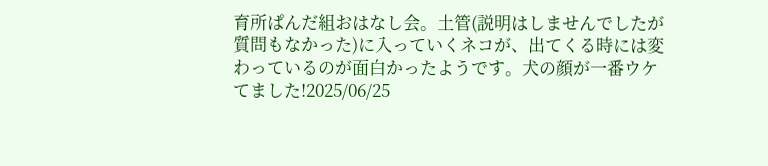育所ぱんだ組おはなし会。土管(説明はしませんでしたが質問もなかった)に入っていくネコが、出てくる時には変わっているのが面白かったようです。犬の顔が一番ウケてました!2025/06/25